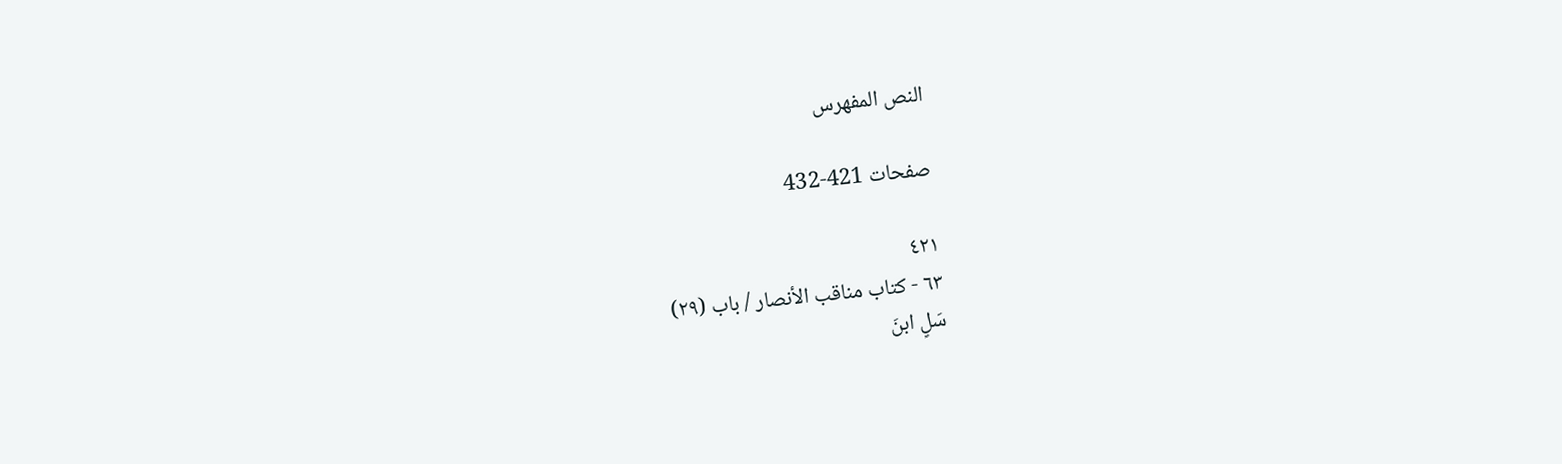النص المفهرس

صفحات 421-432

٤٢١
٦٣ - كتاب مناقب الأنصار / باب (٢٩)
سَلٍ ابنَ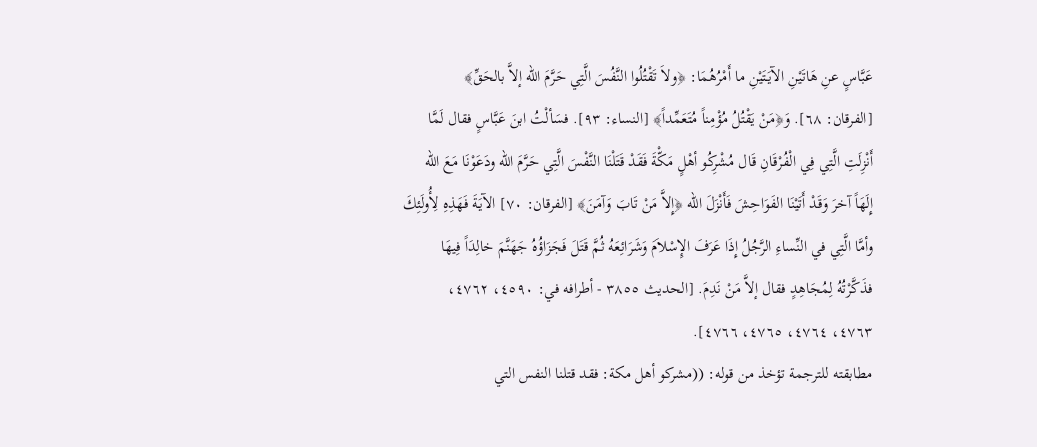عَبَّاسٍ عنِ هَاتَيْنِ الآيَتَيْنِ ما أَمْرُهُمَا: ﴿ولاَ تَقْتُلُوا النَّفُسَ الَّتِي حَرَّمَ الله إلاَّ بالحَقِّ﴾
[الفرقان: ٦٨]. وَ﴿مَنْ يَقْتُلُ مُؤْمِناً مُتَعَمِّداً﴾ [النساء: ٩٣]. فسَألْتُ ابنَ عَبَّاسٍ فقال لَمَّا
أَنْزِلَتِ الَّتِي فِي الْفُرْقَانِ قَال مُشْرِكُو أهْلٍ مَكّْةَ فَقَدْ قَتَلْنَا النَّفْسَ الَّتِي حَرَّمَ الله ودَعَوْنَا مَعَ الله
إِلَهَاً آخرَ وَقَدْ أَتَيْنَا الفَوَاحِشَ فَأَنْزَلَ الله ﴿إِلاَّ مَنْ تَابَ وَآمَنَ﴾ [الفرقان: ٧٠] الآيَةَ فَهَذِهِ لِأُولَئِكَ
وأمَّا الَّتِي في النِّساءِ الرَّجُلُ إِذَا عَرَفَ الإِسْلاَمَ وَشَرَائِعَهُ ثُمَّ قَتَلَ فَجَزَاؤُهُ جَهَنَّمَ خالِدَاً فِيهَا
فذَكَّرْتُهُ لِمُجَاهِدٍ فقال إلاَّ مَنْ نَدِمَ. [الحديث ٣٨٥٥ - أطرافه في: ٤٥٩٠، ٤٧٦٢،
٤٧٦٣، ٤٧٦٤، ٤٧٦٥، ٤٧٦٦].
مطابقته للترجمة تؤخذ من قوله: ((مشركو أهل مكة: فقد قتلنا النفس التي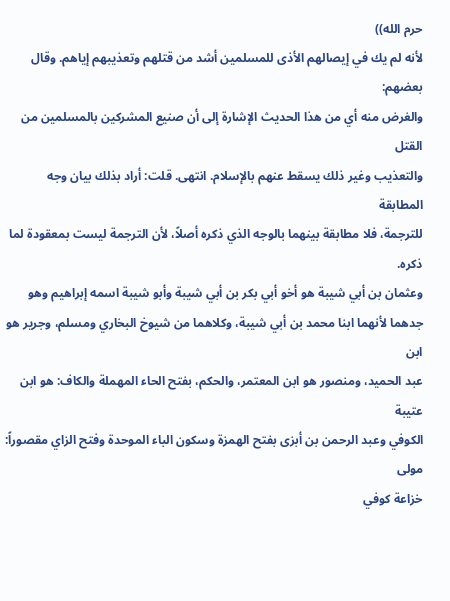حرم الله))
لأنه لم يك في إيصالهم الأذى للمسلمين أشد من قتلهم وتعذيبهم إياهم. وقال بعضهم:
والغرض منه أي من هذا الحديث الإشارة إلى أن صنيع المشركين بالمسلمين من القتل
والتعذيب وغير ذلك يسقط عنهم بالإسلام. انتهى. قلت: أراد بذلك بيان وجه المطابقة
للترجمة، فلا مطابقة بينهما بالوجه الذي ذكره أصلاً، لأن الترجمة ليست بمعقودة لما ذكره.
وعثمان بن أبي شيبة هو أخو أبي بكر بن أبي شيبة وأبو شيبة اسمه إبراهيم وهو
جدهما لأنهما ابنا محمد بن أبي شيبة، وكلاهما من شيوخ البخاري ومسلم، وجرير هو ابن
عبد الحميد، ومنصور هو ابن المعتمر، والحكم، بفتح الحاء المهملة والكاف: هو ابن عتيبة
الكوفي وعبد الرحمن بن أبزى بفتح الهمزة وسكون الباء الموحدة وفتح الزاي مقصوراً: مولى
خزاعة كوفي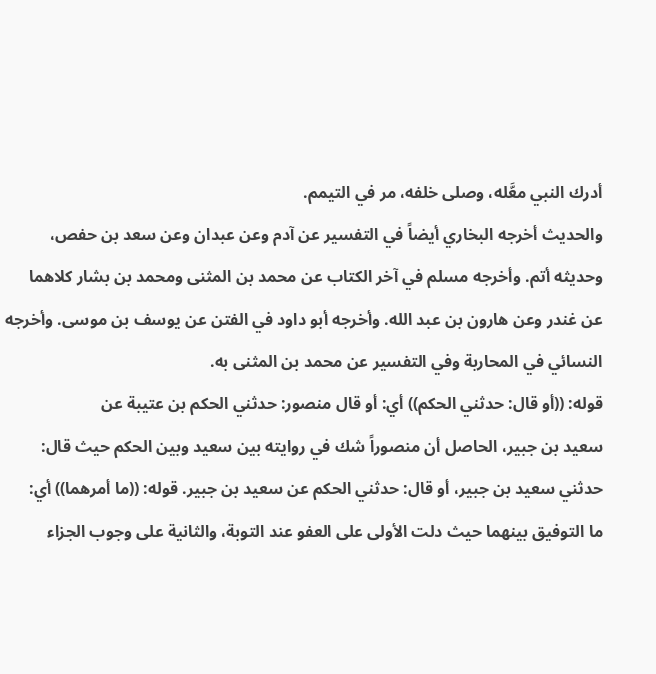أدرك النبي معَّله، وصلى خلفه، مر في التيمم.
والحديث أخرجه البخاري أيضاً في التفسير عن آدم وعن عبدان وعن سعد بن حفص،
وحديثه أتم. وأخرجه مسلم في آخر الكتاب عن محمد بن المثنى ومحمد بن بشار كلاهما
عن غندر وعن هارون بن عبد الله. وأخرجه أبو داود في الفتن عن يوسف بن موسى. وأخرجه
النسائي في المحاربة وفي التفسير عن محمد بن المثنى به.
قوله: ((أو قال: حدثني الحكم)) أي: أو قال منصور: حدثني الحكم بن عتيبة عن
سعيد بن جبير، الحاصل أن منصوراً شك في روايته بين سعيد وبين الحكم حيث قال:
حدثني سعيد بن جبير، أو قال: حدثني الحكم عن سعيد بن جبير. قوله: ((ما أمرهما)) أي:
ما التوفيق بينهما حيث دلت الأولى على العفو عند التوبة، والثانية على وجوب الجزاء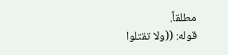مطلقاً.
قوله: ((ولا تقتلوا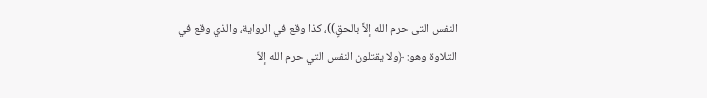النفس التى حرم الله إلاَّ بالحقٍ))، كذا وقع في الرواية، والذي وقع في
التلاوة وهو: ﴿ولا يقتلون النفس التي حرم الله إلاّ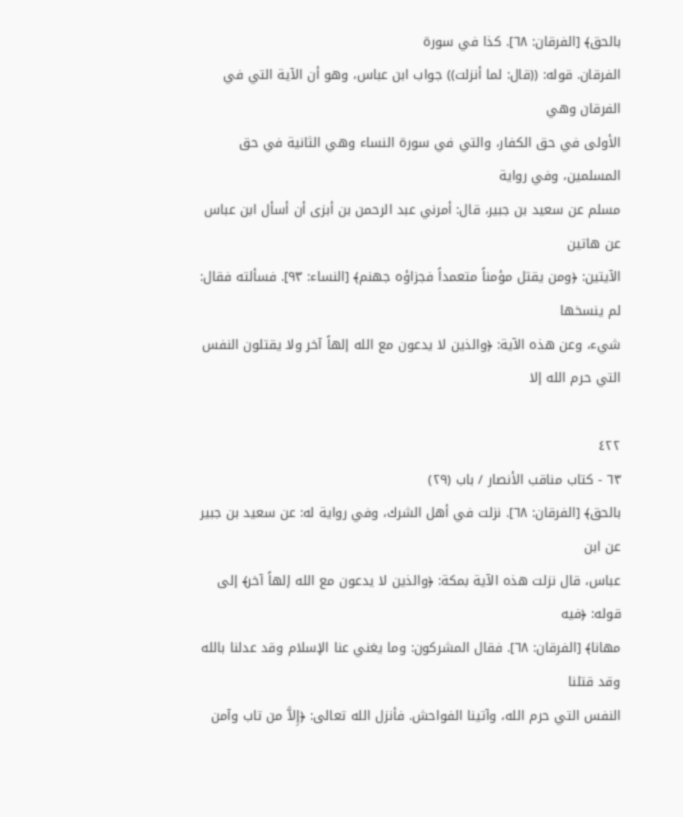بالحق﴾ [الفرقان: ٦٨]. كذا في سورة
الفرقان. قوله: ((قال: لما أنزلت)) جواب ابن عباس، وهو أن الآية التي في الفرقان وهي
الأولى في حق الكفار، والتي في سورة النساء وهي الثانية في حق المسلمين، وفي رواية
مسلم عن سعيد بن جبير، قال: أمرني عبد الرحمن بن أبزى أن أسأل ابن عباس عن هاتين
الآيتين: ﴿ومن يقتل مؤمناً متعمداً فجزاؤه جهنم﴾ [النساء: ٩٣]. فسألته فقال: لم ينسخها
شيء، وعن هذه الآية: ﴿والذين لا يدعون مع الله إلهاً آخر ولا يقتلون النفس التي حرم الله إلا

٤٢٢
٦٣ - كتاب مناقب الأنصار / باب (٢٩)
بالحق﴾ [الفرقان: ٦٨]. نزلت في أهل الشرك، وفي رواية له: عن سعيد بن جبير عن ابن
عباس، قال نزلت هذه الآية بمكة: ﴿والذين لا يدعون مع الله إلهاً آخر﴾ إلى قوله: ﴿فيه
مهانا﴾ [الفرقان: ٦٨]. فقال المشركون: وما يغني عنا الإسلام وقد عدلنا بالله وقد قتلنا
النفس التي حرم الله، وآتينا الفواحش. فأنزل الله تعالى: ﴿إِلاَّ من تاب وآمن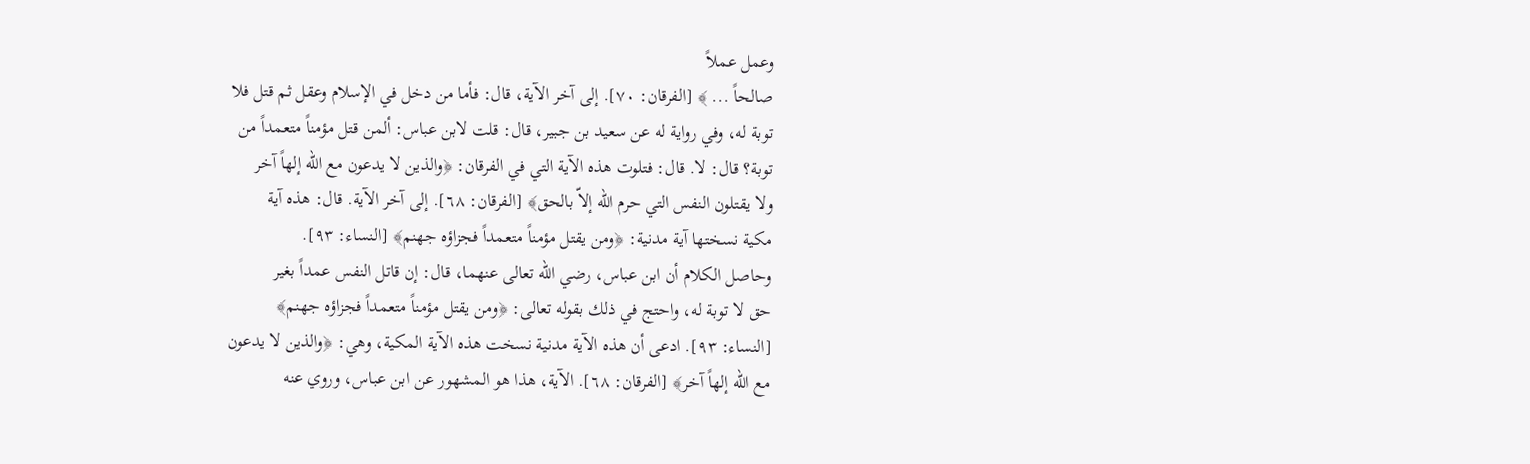وعمل عملاً
صالحاً ... ﴾ [الفرقان: ٧٠]. إلى آخر الآية، قال: فأما من دخل في الإسلام وعقل ثم قتل فلا
توبة له، وفي رواية له عن سعيد بن جبير، قال: قلت لابن عباس: ألمن قتل مؤمناً متعمداً من
توبة؟ قال: لا. قال: فتلوت هذه الآية التي في الفرقان: ﴿والذين لا يدعون مع الله إلهاً آخر
ولا يقتلون النفس التي حرم الله إلاّ بالحق﴾ [الفرقان: ٦٨]. إلى آخر الآية. قال: هذه آية
مكية نسختها آية مدنية: ﴿ومن يقتل مؤمناً متعمداً فجزاؤه جهنم﴾ [النساء: ٩٣].
وحاصل الكلام أن ابن عباس، رضي الله تعالى عنهما، قال: إن قاتل النفس عمداً بغير
حق لا توبة له، واحتج في ذلك بقوله تعالى: ﴿ومن يقتل مؤمناً متعمداً فجزاؤه جهنم﴾
[النساء: ٩٣]. ادعى أن هذه الآية مدنية نسخت هذه الآية المكية، وهي: ﴿والذين لا يدعون
مع الله إلهاً آخر﴾ [الفرقان: ٦٨]. الآية، هذا هو المشهور عن ابن عباس، وروي عنه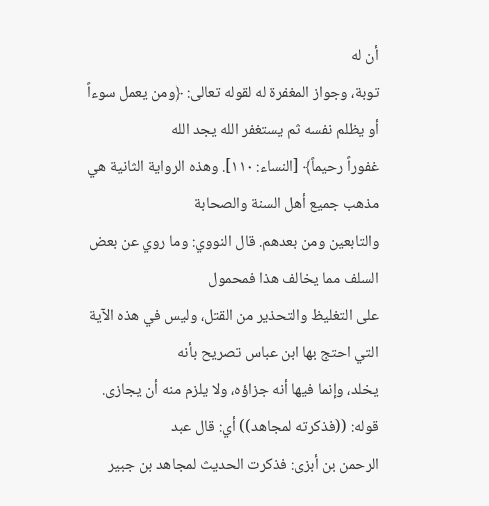أن له
توبة، وجواز المغفرة له لقوله تعالى: ﴿ومن يعمل سوءاً أو يظلم نفسه ثم يستغفر الله يجد الله
غفوراً رحيماً﴾ [النساء: ١١٠]. وهذه الرواية الثانية هي مذهب جميع أهل السنة والصحابة
والتابعين ومن بعدهم. قال النووي: وما روي عن بعض السلف مما يخالف هذا فمحمول
على التغليظ والتحذير من القتل، وليس في هذه الآية التي احتج بها ابن عباس تصريح بأنه
يخلد، وإنما فيها أنه جزاؤه، ولا يلزم منه أن يجازى. قوله: ((فذكرته لمجاهد)) أي: قال عبد
الرحمن بن أبزى: فذكرت الحديث لمجاهد بن جبير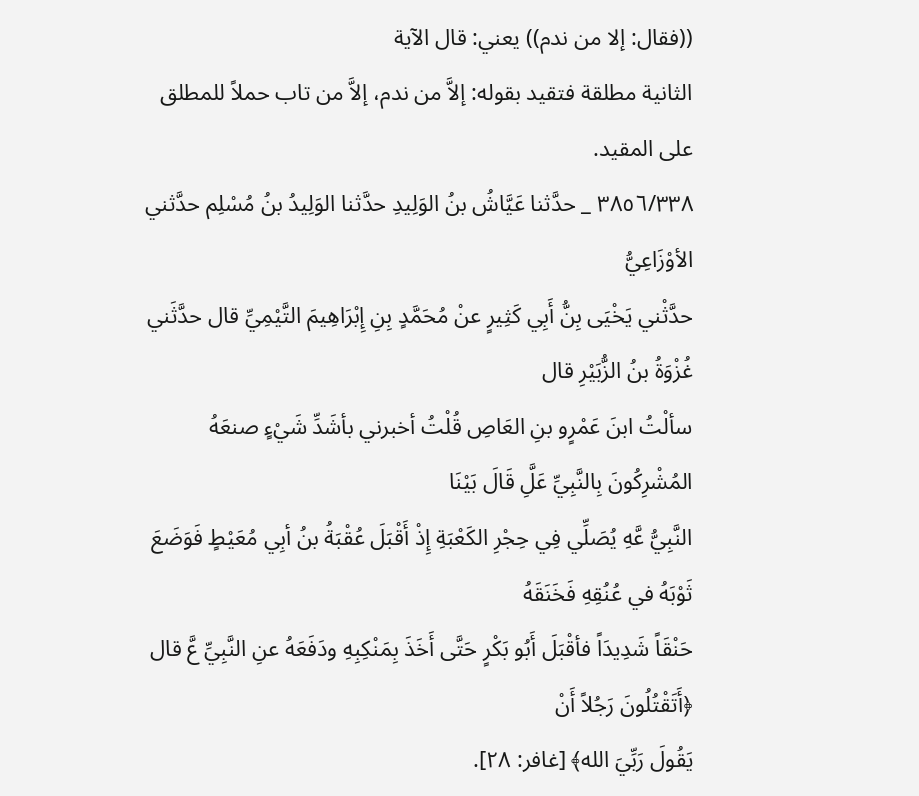((فقال: إلا من ندم)) يعني: قال الآية
الثانية مطلقة فتقيد بقوله: إلاَّ من ندم، إلاَّ من تاب حملاً للمطلق على المقيد.
٣٨٥٦/٣٣٨ _ حدَّثنا عَيَّاشُ بنُ الوَلِيدِ حدَّثنا الوَلِيدُ بنُ مُسْلِم حدَّثني الأوْزَاعِيُّ
حدَّثْني يَخْيَى بِنُّ أَبِي كَثِيرٍ عنْ مُحَمَّدٍ بِنِ إِبْرَاهِيمَ التَّيْمِيِّ قال حدَّثَني غُزْوَةُ بنُ الزُّبَيْرِ قال
سألْتُ ابنَ عَمْرٍو بنِ العَاصِ قُلْتُ أخبرني بأشَدِّ شَيْءٍ صنعَهُ المُشْرِكُونَ بِالنَّبِيِّ عَلَِّ قَالَ بَيْنَا
النَّبِيُّ عَّهِ يُصَلِّي فِي حِجْرِ الكَعْبَةِ إِذْ أَقْبَلَ عُقْبَةُ بنُ أبِي مُعَيْطٍ فَوَضَعَ ثَوْبَهُ في عُنُقِهِ فَخَنَقَهُ
حَنْقَاً شَدِيدَاً فأقْبَلَ أَبُو بَكْرٍ حَتَّى أَخَذَ بِمَنْكِبِهِ ودَفَعَهُ عنِ النَّبِيِّ عَّ قال ﴿أَتَقْتُلُونَ رَجُلاً أَنْ
يَقُولَ رَبِّيَ الله﴾ [غافر: ٢٨].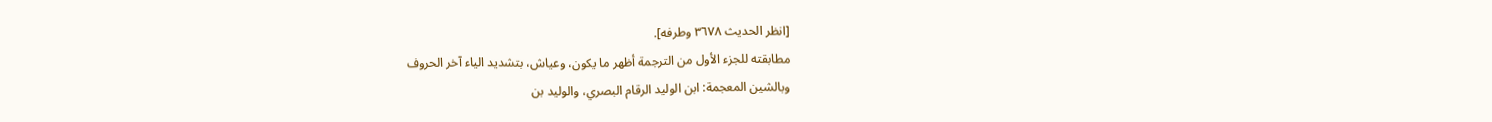[انظر الحديث ٣٦٧٨ وطرفه].
مطابقته للجزء الأول من الترجمة أظهر ما يكون، وعياش، بتشديد الياء آخر الحروف
وبالشين المعجمة: ابن الوليد الرقام البصري، والوليد بن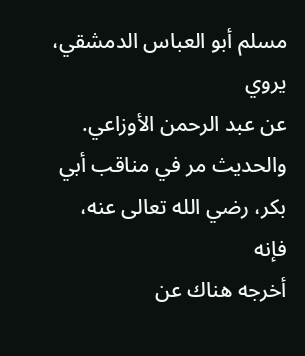مسلم أبو العباس الدمشقي، يروي
عن عبد الرحمن الأوزاعي. والحديث مر في مناقب أبي بكر، رضي الله تعالى عنه، فإنه
أخرجه هناك عن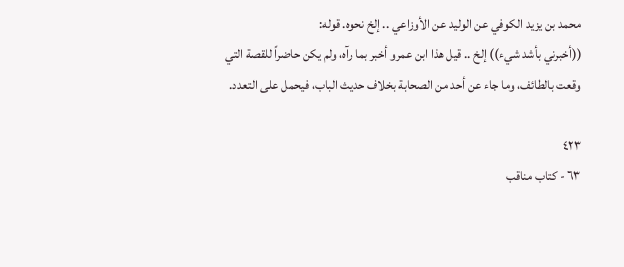محمد بن يزيد الكوفي عن الوليد عن الأوزاعي .. إلخ نحوه. قوله:
((أخبرني بأشد شيء)) إلخ .. قيل هذا ابن عمرو أخبر بما رآه، ولم يكن حاضراً للقصة التي
وقعت بالطائف، وما جاء عن أحد من الصحابة بخلاف حديث الباب، فيحمل على التعدد.

٤٢٣
٦٣ - كتاب مناقب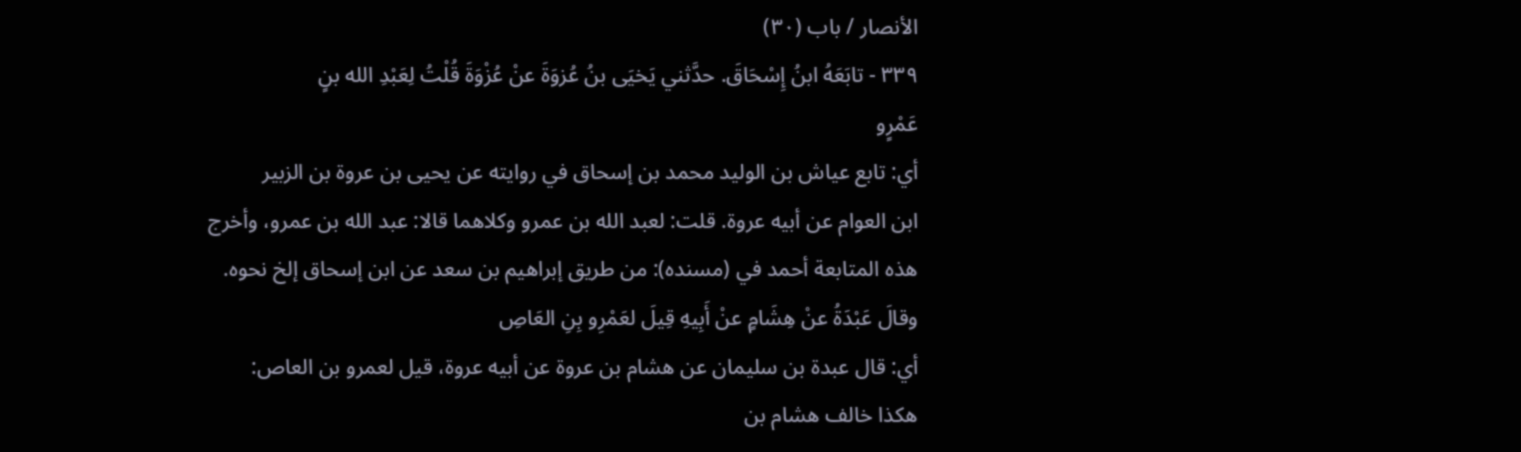الأنصار / باب (٣٠)
٣٣٩ - تابَعَهُ ابنُ إِسْحَاقَ. حدَّثني يَخيَى بنُ عُزوَةَ عنْ عُزْوَةَ قُلْتُ لِعَبْدِ الله بنٍ
عَمْرٍو
أي: تابع عياش بن الوليد محمد بن إسحاق في روايته عن يحيى بن عروة بن الزبير
ابن العوام عن أبيه عروة. قلت: لعبد الله بن عمرو وكلاهما قالا: عبد الله بن عمرو، وأخرج
هذه المتابعة أحمد في (مسنده): من طريق إبراهيم بن سعد عن ابن إسحاق إلخ نحوه.
وقالَ عَبْدَةُ عنْ هِشَامٍ عنْ أَبِيهِ قِيلَ لعَمْرِو بِنِ العَاصِ
أي: قال عبدة بن سليمان عن هشام بن عروة عن أبيه عروة، قيل لعمرو بن العاص:
هكذا خالف هشام بن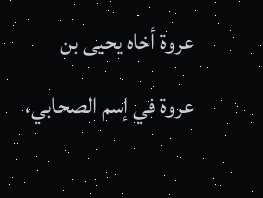عروة أخاه يحيى بن عروة في إسم الصحابي،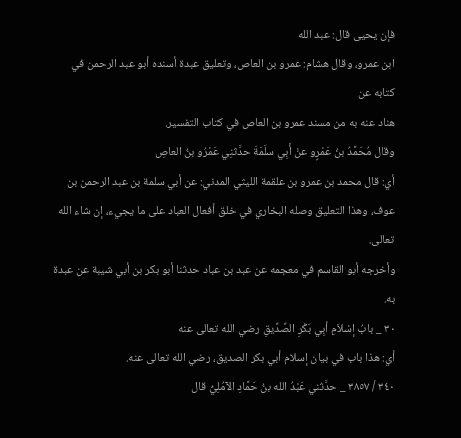فإن يحيى قال: عبد الله
ابن عمرو، وقال هشام: عمرو بن العاص، وتعليق عبدة أسنده أبو عبد الرحمن في كتابه عن
هناد عنه به من مسند عمرو بن العاص في كتاب التفسير.
وقال مُحَمَّدُ بنُ عَمْرٍو عنْ أَبِي سلَمَةَ حدَّثنِي عَمْرُو بنُ العاصِ
أي: قال محمد بن عمرو بن علقمة الليثي المدني: عن أبي سلمة بن عبد الرحمن بن
عوف، وهذا التعليق وصله البخاري في خلق أفعال العباد على ما يجيء، إن شاء الله تعالى.
وأخرجه أبو القاسم في معجمه عن عبد بن عباد حدثنا أبو بكر بن أبي شيبة عن عبدة به.
٣٠ _ بابُ إسْلاَمِ أبِي بَكْرِ الصِّدِّيقِ رضي الله تعالى عنه
أي: هذا باب في بيان إسلام أبي بكر الصديق، رضي الله تعالى عنه.
٣٤٠ / ٣٨٥٧ _ حدَّثني عَبْدُ الله بنُ حَمَّادِ الآمُلِيُّ قال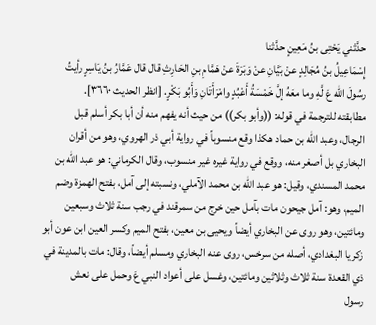حدَّثني يَحْتِى بنُ مَعِينٍ حدَّثنا
إِسْمَاعِيلُ بنُ مُجَالِدٍ عنْ بَيَّانِ عنْ وَبَرَةَ عنْ هَمَّامِ بنِ الحَارِثِ قال قال عَمَّارُ بنُ يَاسِرٍ رأيتُ
رسُولَ الله عَ لَّهِ وما معَهُ إلَّ خَمْسَةُ أَعْبُدٍ وامْرَأَتَانِ وَأَبُو بَكْرٍ. [انظر الحديث ٣٦٦٠].
مطابقته للترجمة في قوله: ((وأبو بكر)) من حيث أنه يفهم منه أن أبا بكر أسلم قبل
الرجال، وعبد الله بن حماد هكذا وقع منسوباً في رواية أبي ذر الهروي، وهو من أقران
البخاري بل أصغر منه، ووقع في رواية غيره غير منسوب، وقال الكرماني: هو عبد الله بن
محمد المسندي، وقيل: هو عبد الله بن محمد الآملي، ونسبته إلى آمل، بفتح الهمزة وضم
الميم، وهو: آمل جيحون مات بآمل حين خرج من سمرقند في رجب سنة ثلاث وسبعين
ومائتين، وهو روى عن البخاري أيضاً ويحيى بن معين، بفتح الميم وكسر العين ابن عون أبو
زكريا البغدادي، أصله من سرخس، روى عنه البخاري ومسلم أيضاً، وقال: مات بالمدينة في
ذي القعدة سنة ثلاث وثلاثين ومائتين، وغسل على أعواد النبي عَ وحمل على نعش
رسول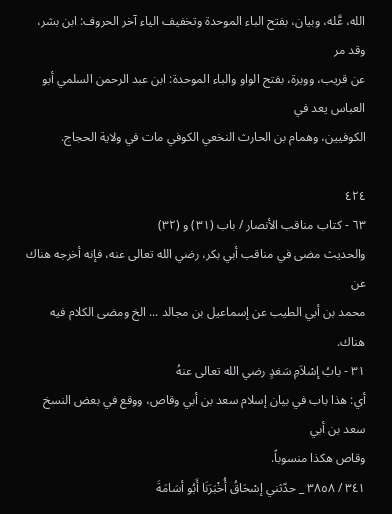الله، عَّله، وبيان، بفتح الباء الموحدة وتخفيف الياء آخر الحروف: ابن بشر، وقد مر
عن قريب، ووبرة، بفتح الواو والباء الموحدة: ابن عبد الرحمن السلمي أبو العباس يعد في
الكوفيين، وهمام بن الحارث النخعي الكوفي مات في ولاية الحجاج.

٤٢٤
٦٣ - كتاب مناقب الأنصار / باب (٣١) و (٣٢)
والحديث مضى في مناقب أبي بكر، رضي الله تعالى عنه، فإنه أخرجه هناك عن
محمد بن أبي الطيب عن إسماعيل بن مجالد ... الخ ومضى الكلام فيه هناك.
٣١ - بابُ إسْلاَمِ سَغدٍ رضي الله تعالى عنهُ
أي: هذا باب في بيان إسلام سعد بن أبي وقاص، ووقع في بعض النسخ سعد بن أبي
وقاص هكذا منسوباً.
٣٤١ / ٣٨٥٨ _ حدّثني إسْحَاقُ أُخْبَرَنَا أَبُو أسَامَةَ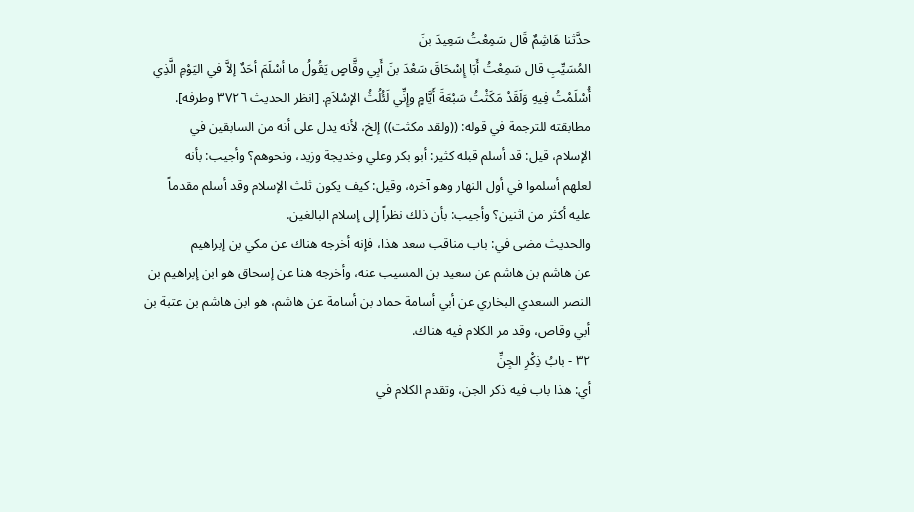حدَّثنا هَاشِمٌ قَال سَمِعْتُ سَعِيدَ بنَ
المُسَيِّبِ قال سَمِعْتُ أَبَا إِسْحَاقَ سَعْدَ بنَ أَبِي وقَّاصٍ يَقُولُ ما أسْلَمَ أحَدٌ إلاَّ في اليَوْمِ الَّذِي
أُسْلَمْتُ فِيهِ وَلَقَدْ مَكَثْتُ سَبْعَةَ أَيَّامٍ وإِنِّي لَئُلُثُ الإسْلاَمِ. [انظر الحديث ٣٧٢٦ وطرفه].
مطابقته للترجمة في قوله: ((ولقد مكثت)) إلخ، لأنه يدل على أنه من السابقين في
الإسلام، قيل: قد أسلم قبله كثير: أبو بكر وعلي وخديجة وزيد، ونحوهم؟ وأجيب: بأنه
لعلهم أسلموا في أول النهار وهو آخره، وقيل: كيف يكون ثلث الإسلام وقد أسلم مقدماً
عليه أكثر من اثنين؟ وأجيب: بأن ذلك نظراً إلى إسلام البالغين.
والحديث مضى في: باب مناقب سعد هذا، فإنه أخرجه هناك عن مكي بن إبراهيم
عن هاشم بن هاشم عن سعيد بن المسيب عنه، وأخرجه هنا عن إسحاق هو ابن إبراهيم بن
النصر السعدي البخاري عن أبي أسامة حماد بن أسامة عن هاشم، هو ابن هاشم بن عتبة بن
أبي وقاص، وقد مر الكلام فيه هناك.
٣٢ - بابُ ذِكْرِ الجِنِّ
أي: هذا باب فيه ذكر الجن، وتقدم الكلام في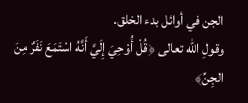الجن في أوائل بدء الخلق.
وقولِ الله تعالى ﴿قُلْ أُوْحِيَ إِلَيَّ أَنَّهُ اسْتَمَعَ نَفَرٌ مِنَ الجِنِّ﴾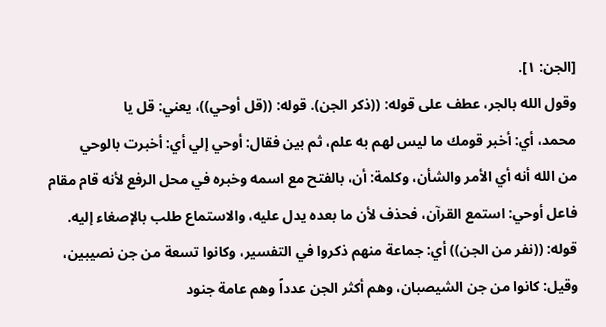[الجن: ١].
وقول الله بالجر، عطف على قوله: ((ذكر الجن). قوله: ((قل أوحي))، يعني: قل يا
محمد، أي: أخبر قومك ما ليس لهم به علم، ثم بين فقال: أوحي إلي أي: أخبرت بالوحي
من الله أنه أي الأمر والشأن، وكلمة: أن، بالفتح مع اسمه وخبره في محل الرفع لأنه قام مقام
فاعل أوحي: استمع القرآن، فحذف لأن ما بعده يدل عليه، والاستماع طلب بالإصغاء إليه.
قوله: ((نفر من الجن)) أي: جماعة منهم ذكروا في التفسير، وكانوا تسعة من جن نصيبين،
وقيل: كانوا من جن الشيصبان، وهم أكثر الجن عدداً وهم عامة جنود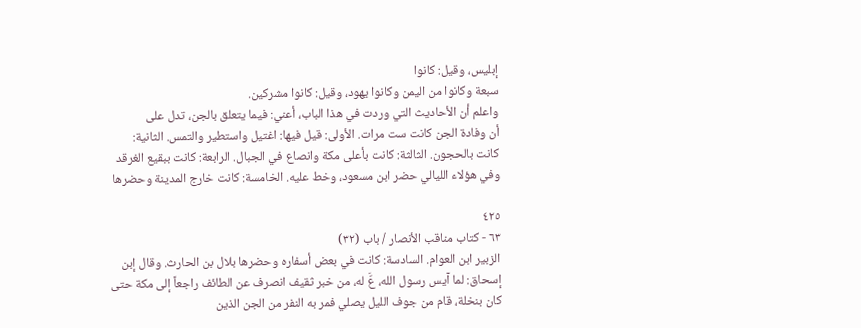إبليس، وقيل: كانوا
سبعة وكانوا من اليمن وكانوا يهود، وقيل: كانوا مشركين.
واعلم أن الأحاديث التي وردت في هذا الباب، أعني: فيما يتعلق بالجن، تدل على
أن وفادة الجن كانت ست مرات. الأولى: قيل فيها: اغتيل واستطير والتمس. الثانية:
كانت بالحجون. الثالثة: كانت بأعلى مكة وانصاع في الجبال. الرابعة: كانت ببقيع الغرقد
وفي هؤلاء الليالي حضر ابن مسعود، وخط عليه. الخامسة: كانت خارج المدينة وحضرها

٤٢٥
٦٣ - كتاب مناقب الأنصار / باب (٣٢)
الزبير ابن العوام. السادسة: كانت في بعض أسفاره وحضرها بلال بن الحارث. وقال إبن
إسحاق: لما آيس رسول الله، عَّ له، من خبر ثقيف انصرف عن الطائف راجعاً إلى مكة حتى
كان بنخلة، قام من جوف الليل يصلي فمر به النفر من الجن الذين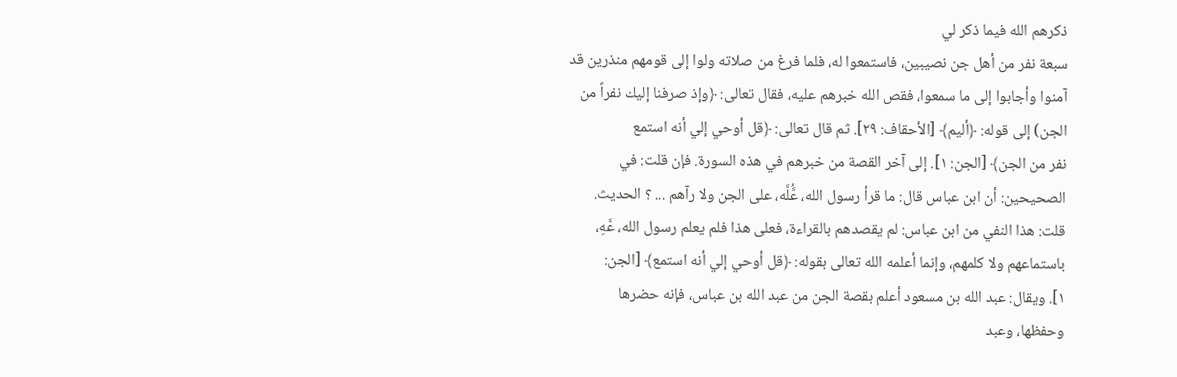ذكرهم الله فيما ذكر لي
سبعة نفر من أهل جن نصيبين، فاستمعوا له، فلما فرغ من صلاته ولوا إلى قومهم منذرین قد
آمنوا وأجابوا إلى ما سمعوا، فقص الله خبرهم عليه، فقال تعالى: ﴿وإذ صرفنا إليك نفراً من
الجن) إلى قوله: ﴿أليم﴾ [الأحقاف: ٢٩]. ثم قال تعالى: ﴿قل أوحي إلي أنه استمع
نفر من الجن﴾ [الجن: ١]. إلى آخر القصة من خبرهم في هذه السورة. فإن قلت: في
الصحيحين: أن ابن عباس قال: ما قرأ رسول الله، عَُّلَّه، على الجن ولا رآهم ... ؟ الحديث.
قلت: هذا النفي من ابن عباس: لم يقصدهم بالقراءة، فعلى هذا فلم يعلم رسول الله، عَّهِ،
باستماعهم ولا كلمهم، وإنما أعلمه الله تعالى بقوله: ﴿قل أوحي إلي أنه استمع﴾ [الجن:
١]. ويقال: عبد الله بن مسعود أعلم بقصة الجن من عبد الله بن عباس، فإنه حضرها
وحفظها، وعبد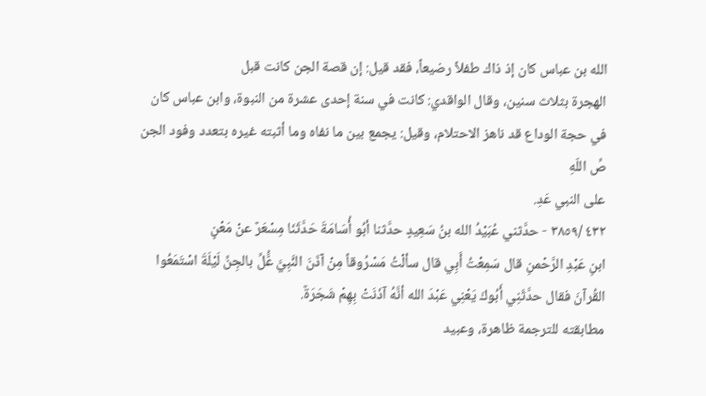الله بن عباس كان إذ ذاك طفلاً رضيعاً، فقد قيل: إن قصة الجن كانت قبل
الهجرة بثلاث سنين، وقال الواقدي: كانت في سنة إحدى عشرة من النبوة، وابن عباس كان
في حجة الوداع قد ناهز الاحتلام، وقيل: يجمع بين ما نفاه وما أثبته غيره بتعدد وفود الجن
صِّ اللّهِ
على النبي عَدِ.
٤٣٢ /٣٨٥٩ - حدَّثني عُبَيْدُ الله بنُ سَعِيدٍ حدَّثنا أبُو أُسَامَةَ حَدَّثَنَا مِسْعَرٌ عنْ مَعْنٍ
ابنِ عَبْدِ الرَّحْمنِ قال سَمِعْتُ أَبِي قال سألْتُ مَسْرُوقاً مِنْ آذَنَ النَّبِيَّ عَُّلِّ بالجِنِّ لَيْلَةَ اسْتَمَعُوا
القُرآنَ فقال حدَّثَنِي أَبُوكَ يَعْنِي عَبْدَ الله أنَّهُ آذَنَتْ بِهِمْ شَجَرَةٌ.
مطابقته للترجمة ظاهرة، وعبيد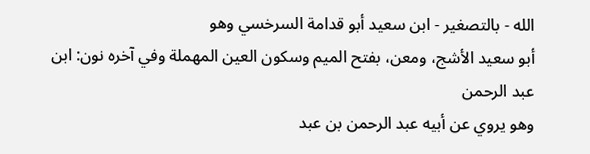الله - بالتصغير - ابن سعيد أبو قدامة السرخسي وهو
أبو سعيد الأشج، ومعن، بفتح الميم وسكون العين المهملة وفي آخره نون: ابن عبد الرحمن
وهو يروي عن أبيه عبد الرحمن بن عبد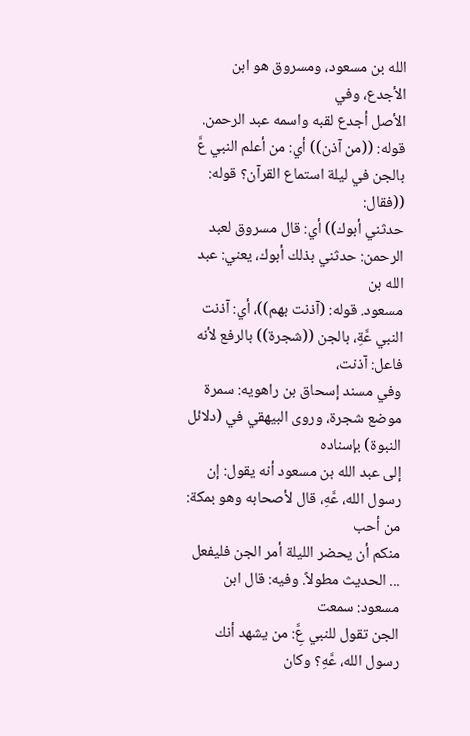الله بن مسعود، ومسروق هو ابن الأجدع، وفي
الأصل أجدع لقبه واسمه عبد الرحمن.
قوله: ((من آذن)) أي: من أعلم النبي عَّ بالجن في ليلة استماع القرآن؟ قوله: ((فقال:
حدثني أبوك)) أي: قال مسروق لعبد الرحمن: حدثني بذلك أبوك، يعني: عبد الله بن
مسعود. قوله: (آذنت بهم))، أي: آذنت النبي عَّةِ، بالجن ((شجرة)) بالرفع لأنه فاعل: آذنت،
وفي مسند إسحاق بن راهويه: سمرة موضع شجرة، وروى البيهقي في (دلائل النبوة) بإسناده
إلى عبد الله بن مسعود أنه يقول: إن رسول الله، عَّهِ، قال لأصحابه وهو بمكة: من أحب
منكم أن يحضر الليلة أمر الجن فليفعل ... الحديث مطولاً. وفيه: قال ابن مسعود: سمعت
الجن تقول للنبي عَِّ: من يشهد أنك رسول الله، عَّهِ؟ وكان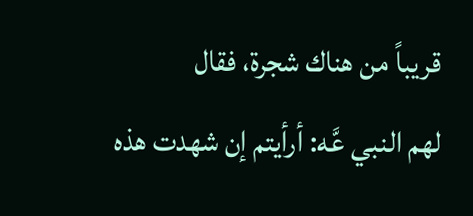قريباً من هناك شجرة، فقال
لهم النبي عَّه: أرأيتم إن شهدت هذه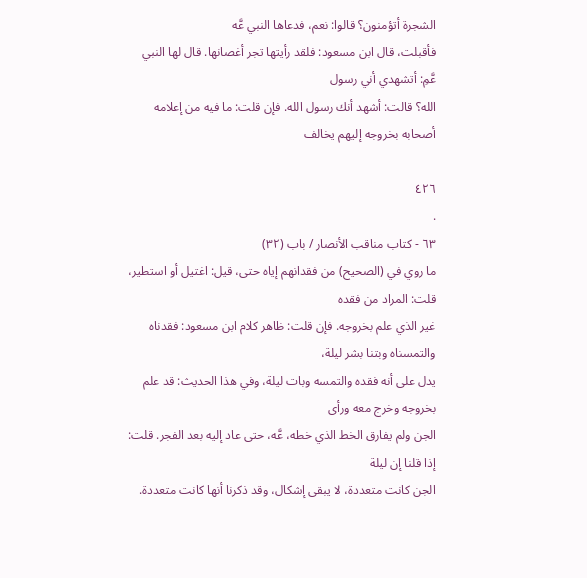الشجرة أتؤمنون؟ قالوا: نعم، فدعاها النبي عَّه
فأقبلت، قال ابن مسعود: فلقد رأيتها تجر أغصانها. قال لها النبي عَّمِ: أتشهدي أني رسول
الله؟ قالت: أشهد أنك رسول الله. فإن قلت: ما فيه من إعلامه أصحابه بخروجه إليهم يخالف

٤٢٦
.
٦٣ - كتاب مناقب الأنصار / باب (٣٢)
ما روي في (الصحيح) من فقدانهم إياه حتى، قيل: اغتيل أو استطير، قلت: المراد من فقده
غير الذي علم بخروجه. فإن قلت: ظاهر كلام ابن مسعود: فقدناه والتمسناه وبتنا بشر ليلة،
يدل على أنه فقده والتمسه وبات ليلة، وفي هذا الحديث: قد علم بخروجه وخرج معه ورأى
الجن ولم يفارق الخط الذي خطه، عَّه، حتى عاد إليه بعد الفجر. قلت: إذا قلنا إن ليلة
الجن كانت متعددة، لا يبقى إشكال، وقد ذكرنا أنها كانت متعددة.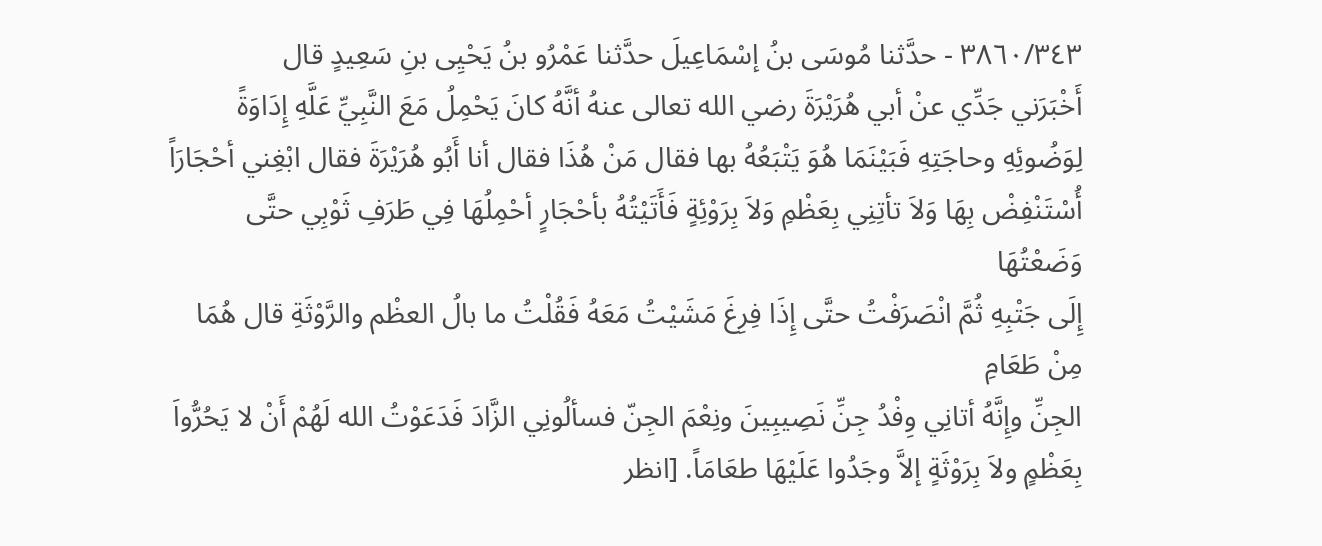٣٨٦٠/٣٤٣ - حدَّثنا مُوسَى بنُ إسْمَاعِيلَ حدَّثنا عَمْرُو بنُ يَحْيِى بنِ سَعِيدٍ قال
أَخْبَرَني جَدِّي عنْ أبي هُرَيْرَةَ رضي الله تعالى عنهُ أنَّهُ كانَ يَحْمِلُ مَعَ النَّبِيِّ عَلَّهِ إِدَاوَةً
لِوَضُوئِهِ وحاجَتِهِ فَبَيْنَمَا هُوَ يَتْبَعُهُ بها فقال مَنْ هُذَا فقال أنا أَبُو هُرَيْرَةَ فقال ابْغِني أحْجَارَاً
أُسْتَنْفِضْ بِهَا وَلاَ تأتِنِي بِعَظْمِ وَلاَ بِرَوْئِةٍ فَأَتَيْتُهُ بأحْجَارٍ أحْمِلُهَا فِي طَرَفِ ثَوْبِي حتَّى وَضَعْتُهَا
إِلَى جَتْبِهِ ثُمَّ انْصَرَفْتُ حتَّى إِذَا فِرِغَ مَشَيْتُ مَعَهُ فَقُلْتُ ما بالُ العظْم والرَّوْثَةِ قال هُمَا مِنْ طَعَامِ
الجِنِّ وإِنَّهُ أتانِي وِفْدُ جِنِّ نَصِيبِينَ ونِعْمَ الجِنّ فسألُونِي الزَّادَ فَدَعَوْتُ الله لَهُمْ أَنْ لا يَحُرُّواَ
بِعَظْمٍ ولاَ بِرَوْثَةٍ إلاَّ وجَدُوا عَلَيْهَا طعَامَاً. [انظر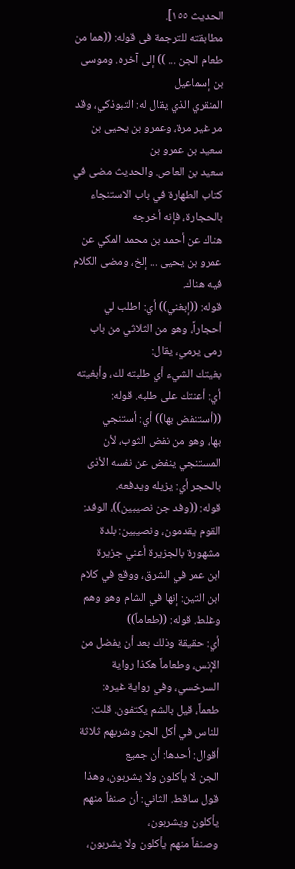الحديث ١٥٥].
مطابقته للترجمة فى قوله: ((هما من طعام الجن ... )) إلى آخره. وموسى بن إسماعيل
المنقري الذي يقال له: التبوذكي، وقد مر غير مرة، وعمرو بن يحيى بن سعيد بن عمرو بن
سعيد بن العاص. والحديث مضى في كتاب الطهارة في باب الاستنجاء بالحجارة، فإنه أخرجه
هناك عن أحمد بن محمد المكي عن عمرو بن يحيى ... إلخ، ومضى الكلام فيه هناك.
قوله: ((إبغني)) أي: اطلب لي أحجاراً، وهو من الثلاثي من باب رمى يرمي، يقال:
بغيتك الشيء أي طلبته لك، وأبغيته أي: أعنتك على طلبه. قوله: ((أستنفض بها)) أي: أستنجي
بها، وهو من نفض الثوب، لأن المستنجي ينفض عن نفسه الأذى بالحجر أي: يزيله ويدفعه.
قوله: ((وفد جن نصيبين))، الوفد: القوم يقدمون، ونصيبين: بلدة مشهورة بالجزيرة أعني جزيرة
ابن عمر في الشرق، ووقع في كلام ابن التين: إنها في الشام وهو وهم وغلط. قوله: ((طعاماً))
أي: حقيقة وذلك بعد أن يفضل من الإنس، وطعاماً هكذا رواية السرخسي، وفي رواية غيره:
طعماً، قيل بالشم يكتفون. قلت: للناس في أكل الجن وشربهم ثلاثة أقوال: أحدها: أن جميع
الجن لا يأكلون ولا يشربون، وهذا قول ساقط. الثاني: أن صنفاً منهم يأكلون ويشربون،
وصنفاً منهم يأكلون ولا يشربون،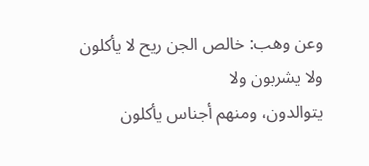وعن وهب: خالص الجن ريح لا يأكلون ولا يشربون ولا
يتوالدون، ومنهم أجناس يأكلون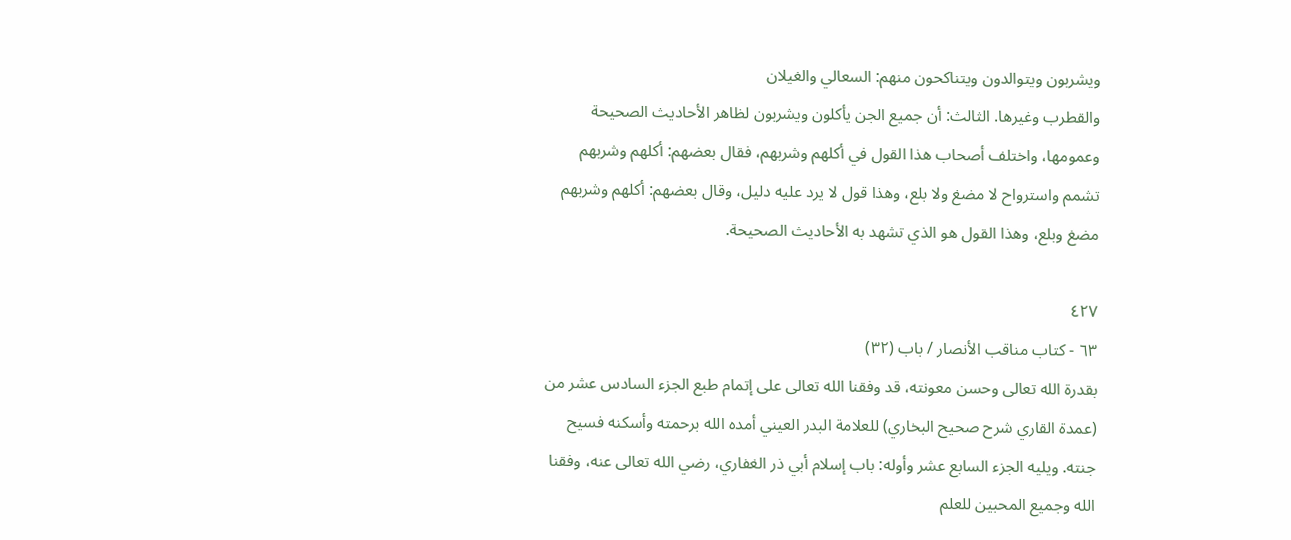ويشربون ويتوالدون ويتناكحون منهم: السعالي والغيلان
والقطرب وغيرها. الثالث: أن جميع الجن يأكلون ويشربون لظاهر الأحاديث الصحيحة
وعمومها، واختلف أصحاب هذا القول في أكلهم وشربهم، فقال بعضهم: أكلهم وشربهم
تشمم واسترواح لا مضغ ولا بلع، وهذا قول لا يرد عليه دليل، وقال بعضهم: أكلهم وشربهم
مضغ وبلع، وهذا القول هو الذي تشهد به الأحاديث الصحيحة.

٤٢٧
٦٣ - كتاب مناقب الأنصار / باب (٣٢)
بقدرة الله تعالى وحسن معونته، قد وفقنا الله تعالى على إتمام طبع الجزء السادس عشر من
(عمدة القاري شرح صحيح البخاري) للعلامة البدر العيني أمده الله برحمته وأسكنه فسيح
جنته. ويليه الجزء السابع عشر وأوله: باب إسلام أبي ذر الغفاري، رضي الله تعالى عنه، وفقنا
الله وجميع المحبين للعلم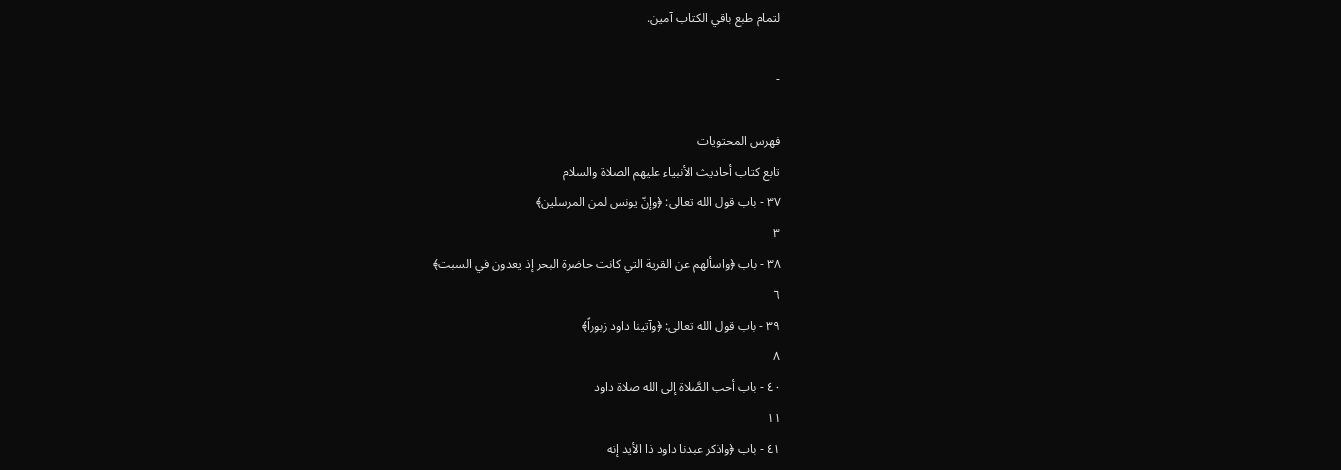لتمام طبع باقي الكتاب آمين.

-

فهرس المحتويات
تابع كتاب أحاديث الأنبياء عليهم الصلاة والسلام
٣٧ - باب قول الله تعالى: ﴿وإنّ يونس لمن المرسلين﴾
٣
٣٨ - باب ﴿واسألهم عن القرية التي كانت حاضرة البحر إذ يعدون في السبت﴾
٦
٣٩ - باب قول الله تعالى: ﴿وآتينا داود زبوراً﴾
٨
٤٠ - باب أحب الصَّلاة إلى الله صلاة داود
١١
٤١ - باب ﴿واذكر عبدنا داود ذا الأيد إنه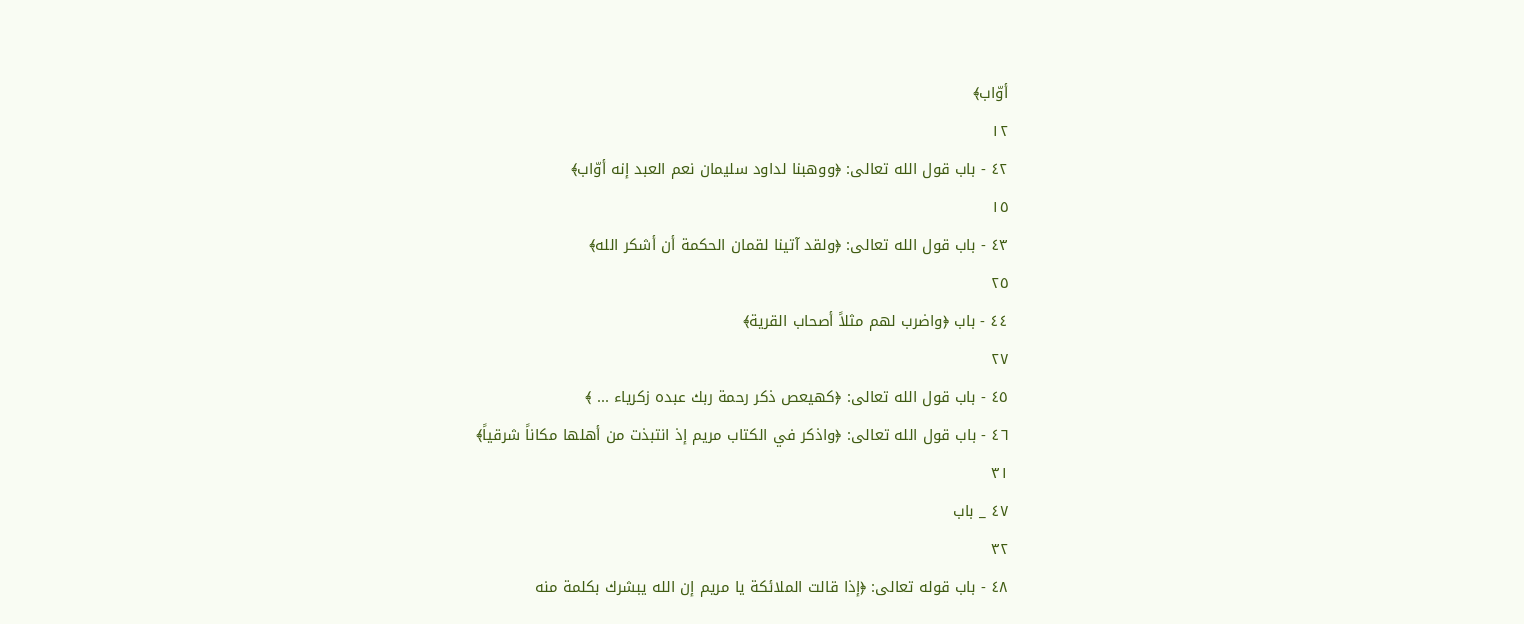أوّاب﴾
١٢
٤٢ - باب قول الله تعالى: ﴿ووهبنا لداود سليمان نعم العبد إنه أوّاب﴾
١٥
٤٣ - باب قول الله تعالى: ﴿ولقد آتينا لقمان الحكمة أن أشكر الله﴾
٢٥
٤٤ - باب ﴿واضرب لهم مثلاً أصحاب القرية﴾
٢٧
٤٥ - باب قول الله تعالى: ﴿كهيعص ذكر رحمة ربك عبده زكرياء ... ﴾
٤٦ - باب قول الله تعالى: ﴿واذكر في الكتاب مريم إذ انتبذت من أهلها مكاناً شرقياً﴾
٣١
٤٧ _ باب
٣٢
٤٨ - باب قوله تعالى: ﴿إذا قالت الملائكة يا مريم إن الله يبشرك بكلمة منه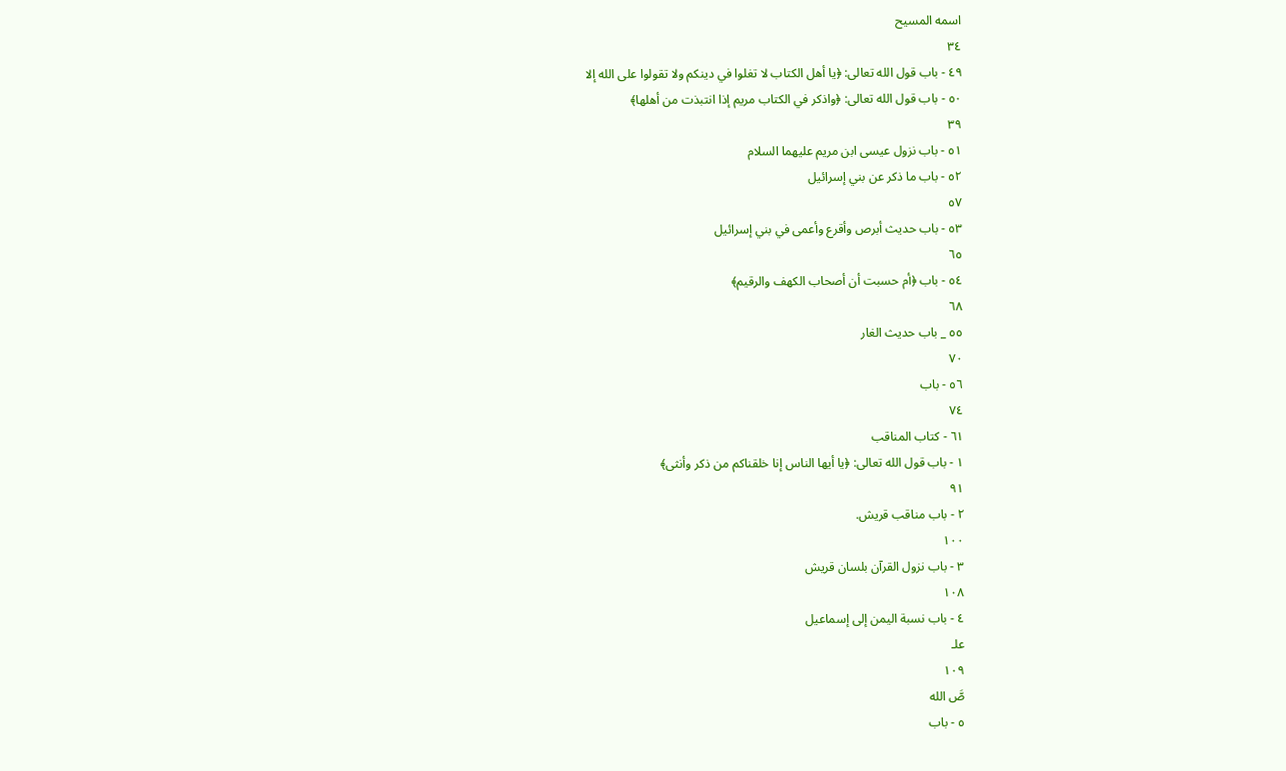اسمه المسيح
٣٤
٤٩ - باب قول الله تعالى: ﴿يا أهل الكتاب لا تغلوا في دينكم ولا تقولوا على الله إلا
٥٠ - باب قول الله تعالى: ﴿واذكر في الكتاب مريم إذا انتبذت من أهلها﴾
٣٩
٥١ - باب نزول عيسى ابن مريم عليهما السلام
٥٢ - باب ما ذکر عن بني إسرائيل
٥٧
٥٣ - باب حديث أبرص وأقرع وأعمى في بني إسرائيل
٦٥
٥٤ - باب ﴿أم حسبت أن أصحاب الكهف والرقيم﴾
٦٨
٥٥ _ باب حدیث الغار
٧٠
٥٦ - باب
٧٤
٦١ - كتاب المناقب
١ - باب قول الله تعالى: ﴿يا أيها الناس إنا خلقناكم من ذكر وأنثى﴾
٩١
٢ - باب مناقب قريش.
١٠٠
٣ - باب نزول القرآن بلسان قريش
١٠٨
٤ - باب نسبة اليمن إلى إسماعيل
علـ
١٠٩
صَّ الله
٥ - باب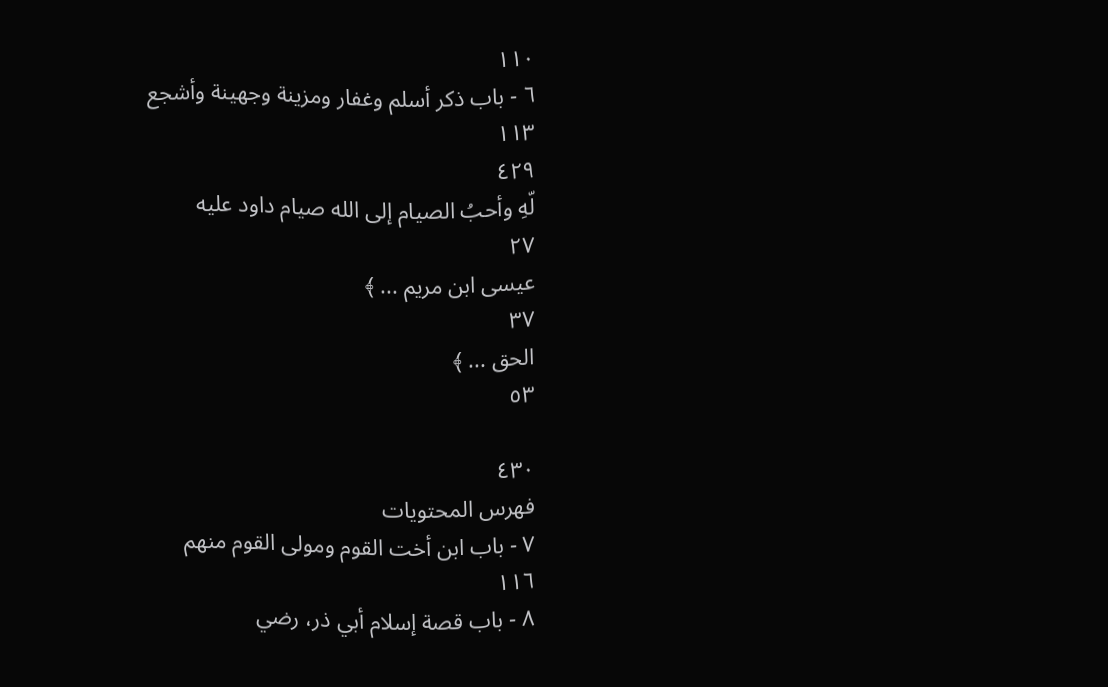١١٠
٦ - باب ذكر أسلم وغفار ومزينة وجهينة وأشجع
١١٣
٤٢٩
لّهِ وأحبُ الصيام إلى الله صيام داود عليه
٢٧
عيسى ابن مريم ... ﴾
٣٧
الحق ... ﴾
٥٣

٤٣٠
فهرس المحتويات
٧ - باب ابن أخت القوم ومولى القوم منهم
١١٦
٨ - باب قصة إسلام أبي ذر، رضي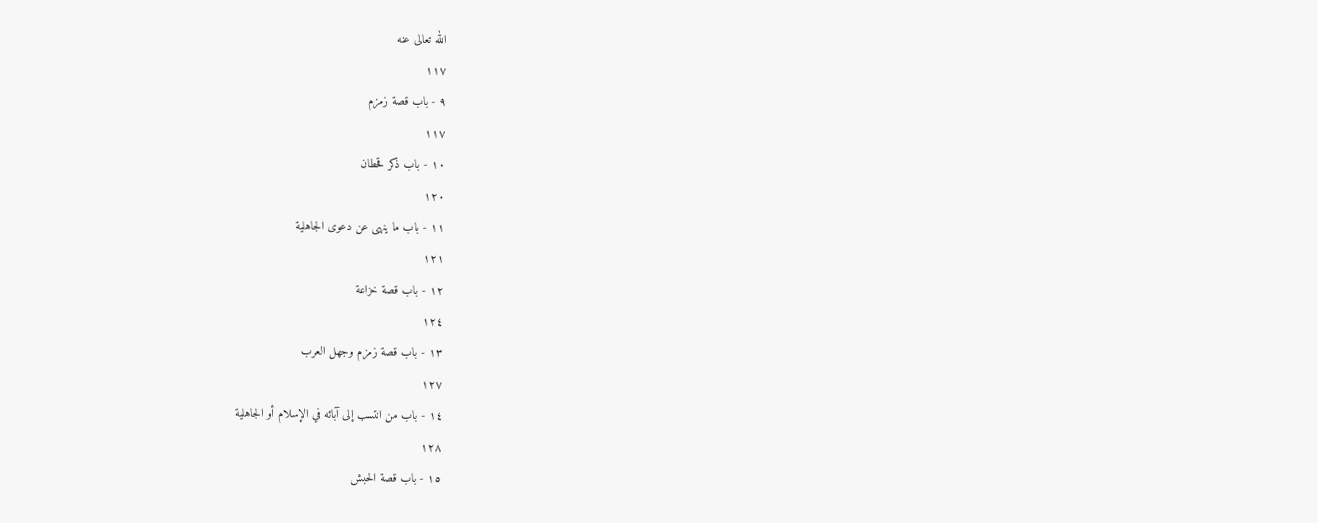الله تعالى عنه
١١٧
٩ - باب قصة زمزم
١١٧
١٠ - باب ذكر قحطان
١٢٠
١١ - باب ما ينهى عن دعوى الجاهلية
١٢١
١٢ - باب قصة خزاعة
١٢٤
١٣ - باب قصة زمزم وجهل العرب
١٢٧
١٤ - باب من انتسب إلى آبائه في الإسلام أو الجاهلية
١٢٨
١٥ - باب قصة الحبش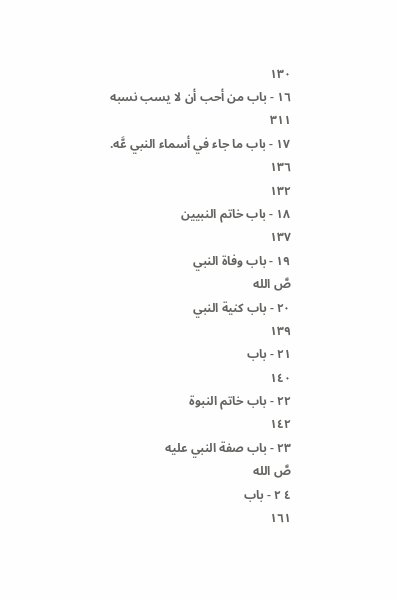١٣٠
١٦ - باب من أحب أن لا يسب نسبه
٣١١
١٧ - باب ما جاء في أسماء النبي عَّه.
١٣٦
١٣٢
١٨ - باب خاتم النبيين
١٣٧
١٩ - باب وفاة النبي
صَّ الله
٢٠ - باب كنية النبي
١٣٩
٢١ - باب
١٤٠
٢٢ - باب خاتم النبوة
١٤٢
٢٣ - باب صفة النبي عليه
صَّ الله
٤ ٢ - باب
١٦١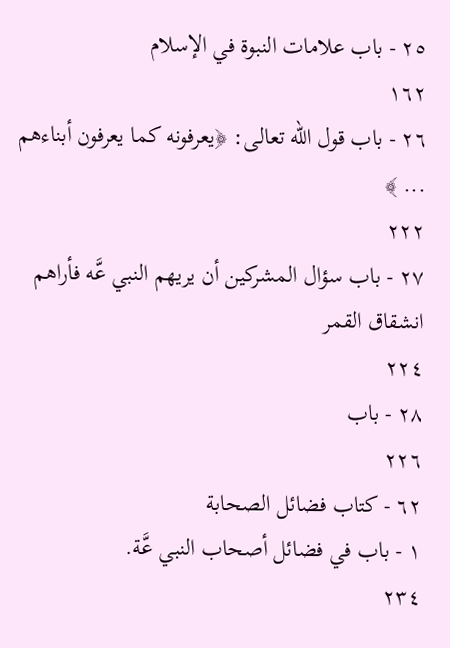٢٥ - باب علامات النبوة في الإسلام
١٦٢
٢٦ - باب قول الله تعالى: ﴿يعرفونه كما يعرفون أبناءهم ... ﴾
٢٢٢
٢٧ - باب سؤال المشركين أن يريهم النبي عَّه فأراهم انشقاق القمر
٢٢٤
٢٨ - باب
٢٢٦
٦٢ - كتاب فضائل الصحابة
١ - باب في فضائل أصحاب النبي عَّة.
٢٣٤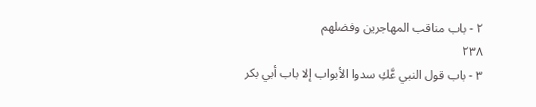٢ - باب مناقب المهاجرين وفضلهم
٢٣٨
٣ - باب قول النبي عَّكِ سدوا الأبواب إلا باب أبي بكر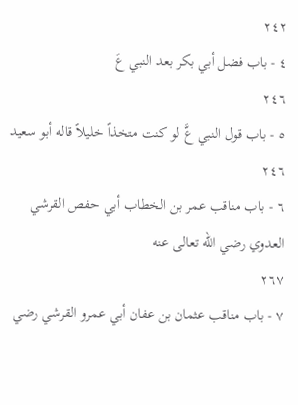٢٤٢
٤ - باب فضل أبي بكر بعد النبي عَ
٢٤٦
٥ - باب قول النبي عَّ لو كنت متخذاً خليلاً قاله أبو سعيد
٢٤٦
٦ - باب مناقب عمر بن الخطاب أبي حفص القرشي العدوي رضي الله تعالى عنه
٢٦٧
٧ - باب مناقب عثمان بن عفان أبي عمرو القرشي رضي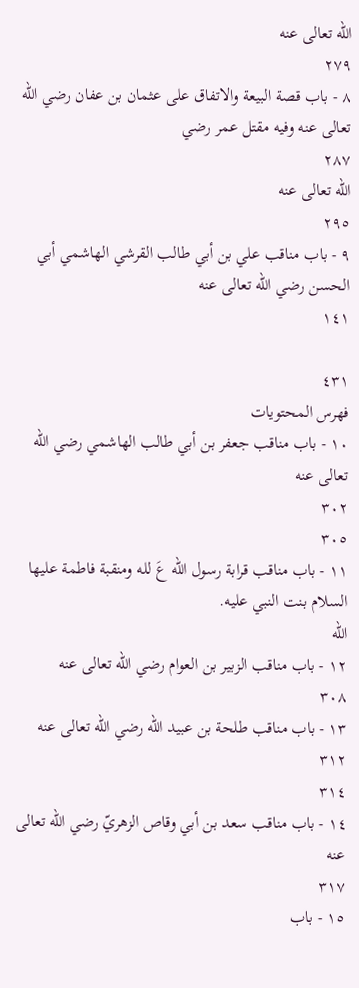الله تعالى عنه
٢٧٩
٨ - باب قصة البيعة والاتفاق على عثمان بن عفان رضي الله تعالى عنه وفيه مقتل عمر رضي
٢٨٧
الله تعالى عنه
٢٩٥
٩ - باب مناقب علي بن أبي طالب القرشي الهاشمي أبي الحسن رضي الله تعالى عنه
١٤١

٤٣١
فهرس المحتويات
١٠ - باب مناقب جعفر بن أبي طالب الهاشمي رضي الله تعالى عنه
٣٠٢
٣٠٥
١١ - باب مناقب قرابة رسول الله عَ لله ومنقبة فاطمة عليها السلام بنت النبي عليه.
اللّه
١٢ - باب مناقب الزبير بن العوام رضي الله تعالى عنه
٣٠٨
١٣ - باب مناقب طلحة بن عبيد الله رضي الله تعالى عنه
٣١٢
٣١٤
١٤ - باب مناقب سعد بن أبي وقاص الزهريّ رضي الله تعالى عنه
٣١٧
١٥ - باب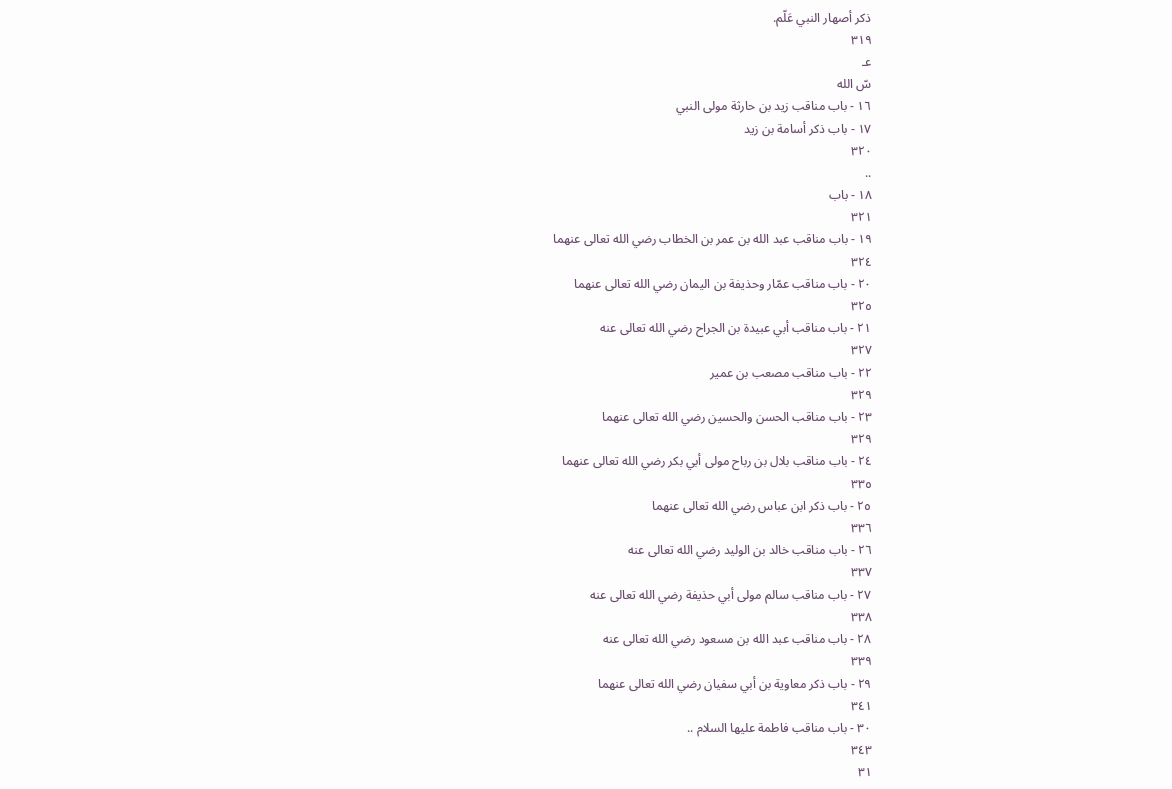ذكر أصهار النبي عَلّم.
٣١٩
عـ
سّ الله
١٦ - باب مناقب زيد بن حارثة مولى النبي
١٧ - باب ذکر أسامة بن زيد
٣٢٠
..
١٨ - باب
٣٢١
١٩ - باب مناقب عبد الله بن عمر بن الخطاب رضي الله تعالى عنهما
٣٢٤
٢٠ - باب مناقب عمّار وحذيفة بن اليمان رضي الله تعالى عنهما
٣٢٥
٢١ - باب مناقب أبي عبيدة بن الجراح رضي الله تعالى عنه
٣٢٧
٢٢ - باب مناقب مصعب بن عمير
٣٢٩
٢٣ - باب مناقب الحسن والحسين رضي الله تعالى عنهما
٣٢٩
٢٤ - باب مناقب بلال بن رباح مولى أبي بكر رضي الله تعالى عنهما
٣٣٥
٢٥ - باب ذكر ابن عباس رضي الله تعالى عنهما
٣٣٦
٢٦ - باب مناقب خالد بن الوليد رضي الله تعالى عنه
٣٣٧
٢٧ - باب مناقب سالم مولى أبي حذيفة رضي الله تعالى عنه
٣٣٨
٢٨ - باب مناقب عبد الله بن مسعود رضي الله تعالى عنه
٣٣٩
٢٩ - باب ذكر معاوية بن أبي سفيان رضي الله تعالى عنهما
٣٤١
٣٠ - باب مناقب فاطمة عليها السلام ..
٣٤٣
٣١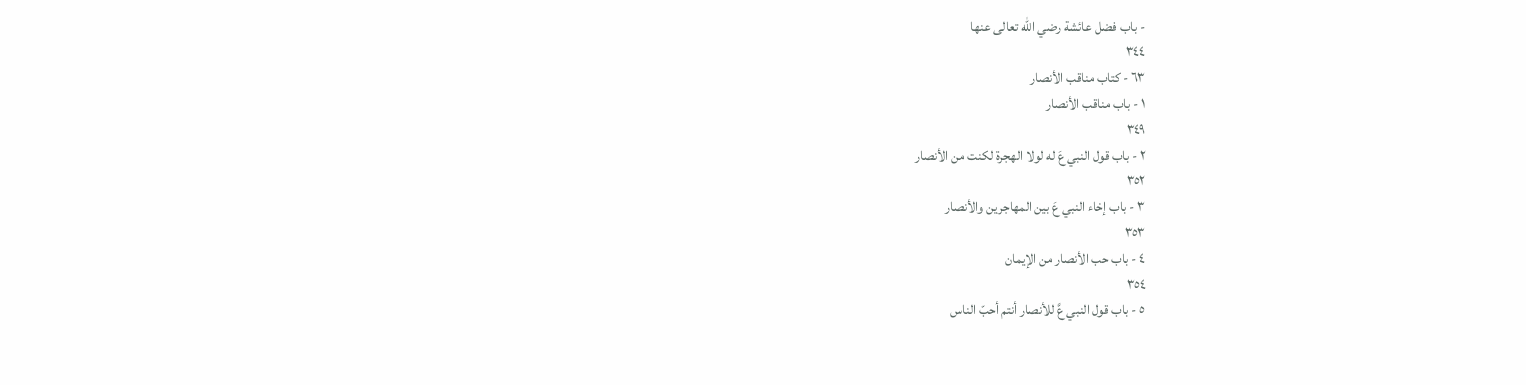- باب فضل عائشة رضي الله تعالى عنها
٣٤٤
٦٣ - كتاب مناقب الأنصار
١ - باب مناقب الأنصار
٣٤٩
٢ - باب قول النبي عَ له لولا الهجرة لكنت من الأنصار
٣٥٢
٣ - باب إخاء النبي عَ بين المهاجرين والأنصار
٣٥٣
٤ - باب حب الأنصار من الإيمان
٣٥٤
٥ - باب قول النبي عَّ للأنصار أنتم أحبّ الناس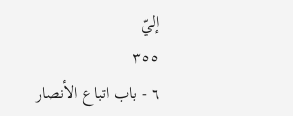إليّ
٣٥٥
٦ - باب اتباع الأنصار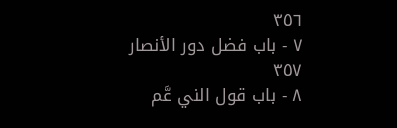٣٥٦
٧ - باب فضل دور الأنصار
٣٥٧
٨ - باب قول الني عَّم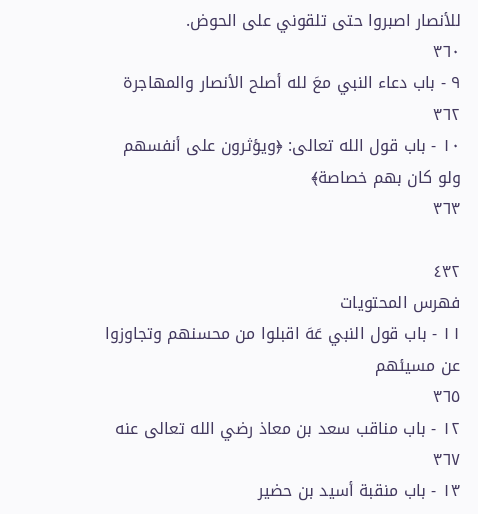للأنصار اصبروا حتى تلقوني على الحوض.
٣٦٠
٩ - باب دعاء النبي معَ لله أصلح الأنصار والمهاجرة
٣٦٢
١٠ - باب قول الله تعالى: ﴿ويؤثرون على أنفسهم ولو كان بهم خصاصة﴾
٣٦٣

٤٣٢
فهرس المحتويات
١١ - باب قول النبي عَهَ اقبلوا من محسنهم وتجاوزوا عن مسيئهم
٣٦٥
١٢ - باب مناقب سعد بن معاذ رضي الله تعالى عنه
٣٦٧
١٣ - باب منقبة أسيد بن حضير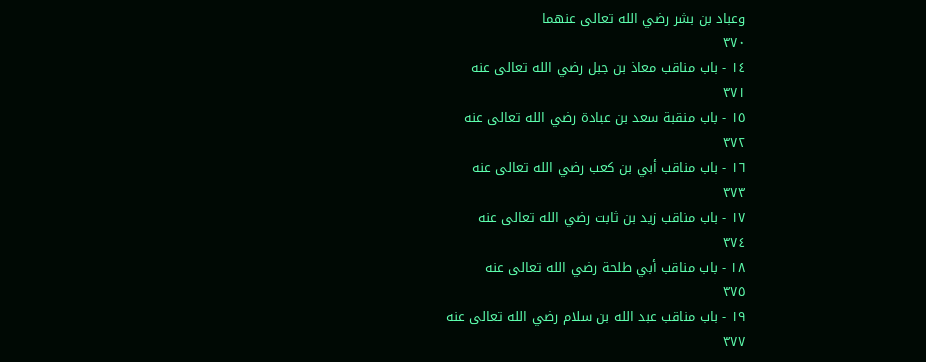وعباد بن بشر رضي الله تعالى عنهما
٣٧٠
١٤ - باب مناقب معاذ بن جبل رضي الله تعالى عنه
٣٧١
١٥ - باب منقبة سعد بن عبادة رضي الله تعالى عنه
٣٧٢
١٦ - باب مناقب أبي بن كعب رضي الله تعالى عنه
٣٧٣
١٧ - باب مناقب زيد بن ثابت رضي الله تعالى عنه
٣٧٤
١٨ - باب مناقب أبي طلحة رضي الله تعالى عنه
٣٧٥
١٩ - باب مناقب عبد الله بن سلام رضي الله تعالى عنه
٣٧٧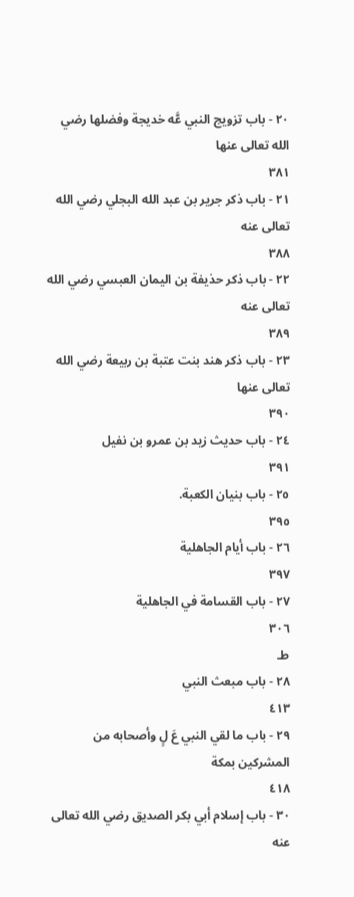٢٠ - باب تزويج النبي عَّه خديجة وفضلها رضي الله تعالى عنها
٣٨١
٢١ - باب ذكر جرير بن عبد الله البجلي رضي الله تعالى عنه
٣٨٨
٢٢ - باب ذكر حذيفة بن اليمان العبسي رضي الله تعالى عنه
٣٨٩
٢٣ - باب ذكر هند بنت عتبة بن ربيعة رضي الله تعالى عنها
٣٩٠
٢٤ - باب حدیث زید بن عمرو بن نفيل
٣٩١
٢٥ - باب بنيان الكعبة.
٣٩٥
٢٦ - باب أيام الجاهلية
٣٩٧
٢٧ - باب القسامة في الجاهلية
٣٠٦
طـ
٢٨ - باب مبعث النبي
٤١٣
٢٩ - باب ما لقي النبي عَ لٍ وأصحابه من المشركين بمكة
٤١٨
٣٠ - باب إسلام أبي بكر الصديق رضي الله تعالى عنه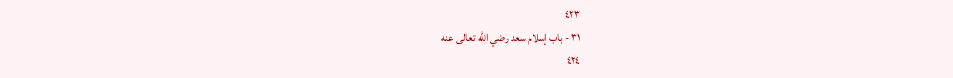٤٢٣
٣١ - باب إسلام سعد رضي الله تعالى عنه
٤٢٤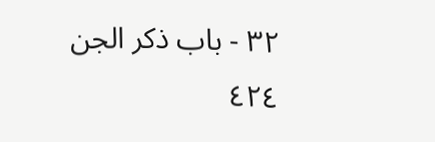٣٢ - باب ذکر الجن
٤٢٤